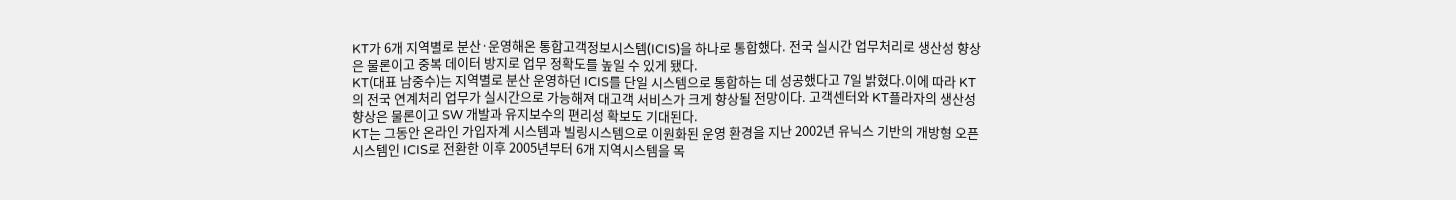KT가 6개 지역별로 분산·운영해온 통합고객정보시스템(ICIS)을 하나로 통합했다. 전국 실시간 업무처리로 생산성 향상은 물론이고 중복 데이터 방지로 업무 정확도를 높일 수 있게 됐다.
KT(대표 남중수)는 지역별로 분산 운영하던 ICIS를 단일 시스템으로 통합하는 데 성공했다고 7일 밝혔다.이에 따라 KT의 전국 연계처리 업무가 실시간으로 가능해져 대고객 서비스가 크게 향상될 전망이다. 고객센터와 KT플라자의 생산성 향상은 물론이고 SW 개발과 유지보수의 편리성 확보도 기대된다.
KT는 그동안 온라인 가입자계 시스템과 빌링시스템으로 이원화된 운영 환경을 지난 2002년 유닉스 기반의 개방형 오픈시스템인 ICIS로 전환한 이후 2005년부터 6개 지역시스템을 목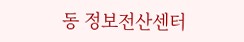동 정보전산센터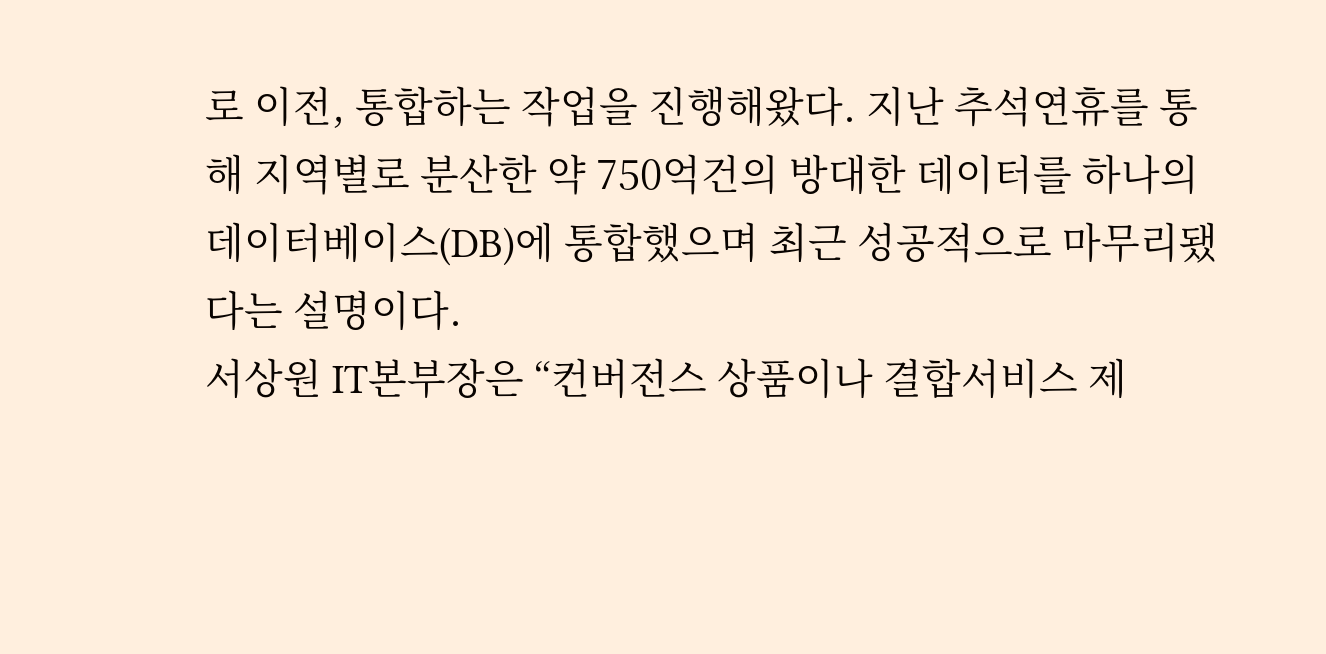로 이전, 통합하는 작업을 진행해왔다. 지난 추석연휴를 통해 지역별로 분산한 약 750억건의 방대한 데이터를 하나의 데이터베이스(DB)에 통합했으며 최근 성공적으로 마무리됐다는 설명이다.
서상원 IT본부장은 “컨버전스 상품이나 결합서비스 제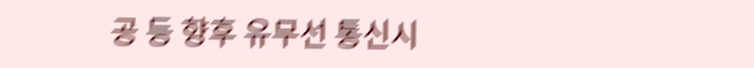공 등 향후 유무선 통신시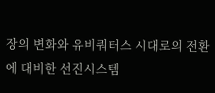장의 변화와 유비쿼터스 시대로의 전환에 대비한 선진시스템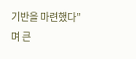기반을 마련했다”며 큰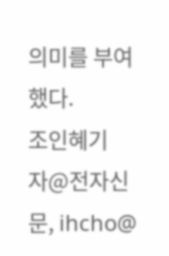의미를 부여했다.
조인혜기자@전자신문, ihcho@